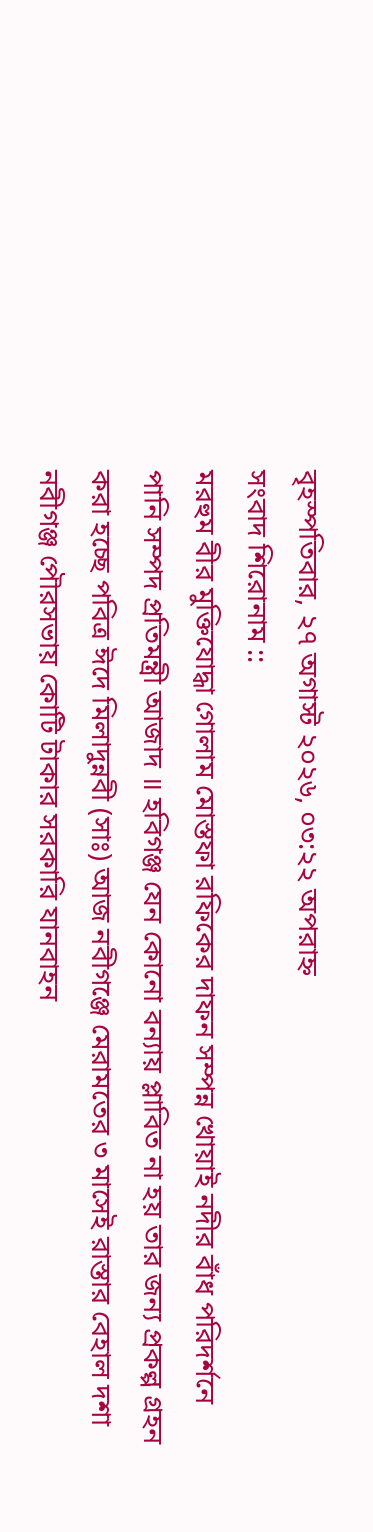বৃহস্পতিবার, ২৭ অগাস্ট ২০২৬, ০৩:২২ অপরাহ্ন
সংবাদ শিরোনাম ::
মরহুম বীর মুক্তিযোদ্ধা গোলাম মোস্তফা রফিকের দাফন সম্পন্ন খোয়াই নদীর বাঁধ পরিদর্শনে পানি সম্পদ প্রতিমন্ত্রী আজাদ ॥ হবিগঞ্জ যেন কোনো বন্যায় প্লাবিত না হয় তার জন্য প্রকল্প গ্রহন করা হচ্ছে পবিত্র ঈদে মিলাদুন্নবী (সাঃ) আজ নবীগঞ্জে মেরামতের ৩ মাসেই রাস্তার বেহাল দশা নবীগঞ্জ পৌরসভায় কোটি টাকার সরকারি যানবাহন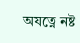অযত্নে নষ্ট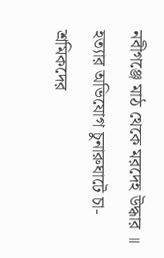নবীগঞ্জে মাঠ থেকে মরদেহ উদ্ধার ॥ হত্যার অভিযোগ চুনারুঘাটে চা-শ্রমিকদের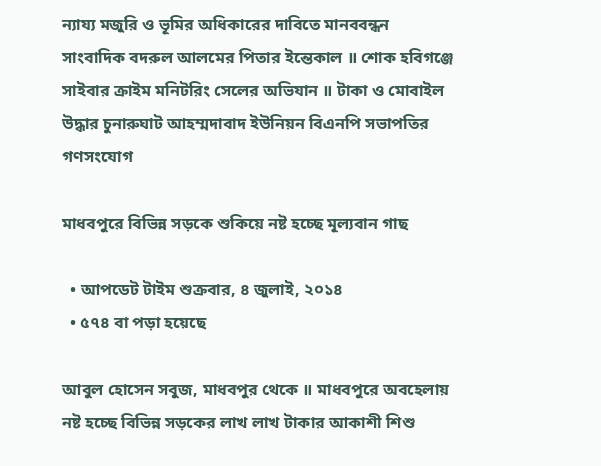ন্যায্য মজুরি ও ভূমির অধিকারের দাবিতে মানববন্ধন সাংবাদিক বদরুল আলমের পিতার ইন্তেকাল ॥ শোক হবিগঞ্জে সাইবার ক্রাইম মনিটরিং সেলের অভিযান ॥ টাকা ও মোবাইল উদ্ধার চুনারুঘাট আহম্মদাবাদ ইউনিয়ন বিএনপি সভাপতির গণসংযোগ

মাধবপুরে বিভিন্ন সড়কে শুকিয়ে নষ্ট হচ্ছে মূল্যবান গাছ

  • আপডেট টাইম শুক্রবার, ৪ জুলাই, ২০১৪
  • ৫৭৪ বা পড়া হয়েছে

আবুল হোসেন সবুজ, মাধবপুর থেকে ॥ মাধবপুরে অবহেলায় নষ্ট হচ্ছে বিভিন্ন সড়কের লাখ লাখ টাকার আকাশী শিশু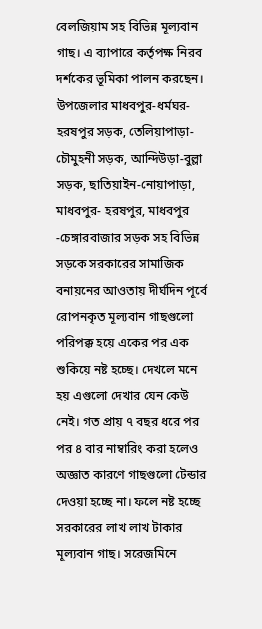বেলজিয়াম সহ বিভিন্ন মূল্যবান গাছ। এ ব্যাপারে কর্তৃপক্ষ নিরব দর্শকের ভূমিকা পালন করছেন। উপজেলার মাধবপুর-ধর্মঘর-হরষপুর সড়ক, তেলিয়াপাড়া-চৌমুহনী সড়ক, আন্দিউড়া-বুল্লা সড়ক, ছাতিয়াইন-নোয়াপাড়া, মাধবপুর- হরষপুর, মাধবপুর -চেঙ্গারবাজার সড়ক সহ বিভিন্ন সড়কে সরকারের সামাজিক বনায়নের আওতায় দীর্ঘদিন পূর্বে রোপনকৃত মূল্যবান গাছগুলো পরিপক্ক হয়ে একের পর এক শুকিয়ে নষ্ট হচ্ছে। দেখলে মনে হয় এগুলো দেখার যেন কেউ নেই। গত প্রায় ৭ বছর ধরে পর পর ৪ বার নাম্বারিং করা হলেও অজ্ঞাত কারণে গাছগুলো টেন্ডার দেওয়া হচ্ছে না। ফলে নষ্ট হচ্ছে সরকারের লাখ লাখ টাকার মূল্যবান গাছ। সরেজমিনে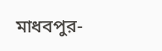মাধবপুর-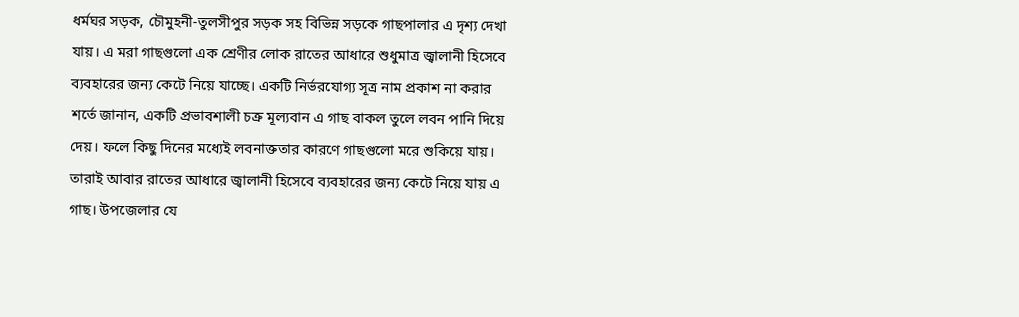ধর্মঘর সড়ক, চৌমুহনী-তুলসীপুর সড়ক সহ বিভিন্ন সড়কে গাছপালার এ দৃশ্য দেখা যায়। এ মরা গাছগুলো এক শ্রেণীর লোক রাতের আধারে শুধুমাত্র জ্বালানী হিসেবে ব্যবহারের জন্য কেটে নিয়ে যাচ্ছে। একটি নির্ভরযোগ্য সূত্র নাম প্রকাশ না করার শর্তে জানান, একটি প্রভাবশালী চক্র মূল্যবান এ গাছ বাকল তুলে লবন পানি দিয়ে দেয়। ফলে কিছু দিনের মধ্যেই লবনাক্ততার কারণে গাছগুলো মরে শুকিয়ে যায়। তারাই আবার রাতের আধারে জ্বালানী হিসেবে ব্যবহারের জন্য কেটে নিয়ে যায় এ গাছ। উপজেলার যে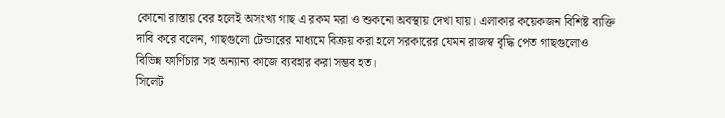কোনো রাস্তায় বের হলেই অসংখ্য গাছ এ রকম মরা ও শুকনো অবস্থায় দেখা যায়। এলাকার কয়েকজন বিশিষ্ট ব্যক্তি দাবি করে বলেন, গাছগুলো টেন্ডারের মাধ্যমে বিক্রয় করা হলে সরকারের যেমন রাজস্ব বৃদ্ধি পেত গাছগুলোও বিভিন্ন ফার্ণিচার সহ অন্যান্য কাজে ব্যবহার করা সম্ভব হত।
সিলেট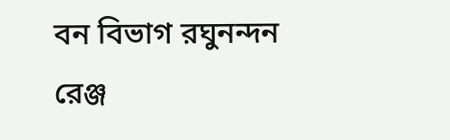বন বিভাগ রঘুনন্দন রেঞ্জ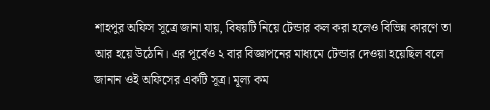শাহপুর অফিস সূত্রে জানা যায়, বিষয়টি নিয়ে টেন্ডার কল করা হলেও বিভিন্ন কারণে তা আর হয়ে উঠেনি। এর পূর্বেও ২ বার বিজ্ঞাপনের মাধ্যমে টেন্ডার দেওয়া হয়েছিল বলে জানান ওই অফিসের একটি সূত্র। মূল্য কম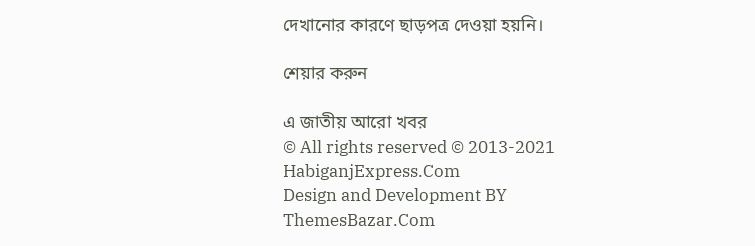দেখানোর কারণে ছাড়পত্র দেওয়া হয়নি।

শেয়ার করুন

এ জাতীয় আরো খবর
© All rights reserved © 2013-2021 HabiganjExpress.Com
Design and Development BY ThemesBazar.Com